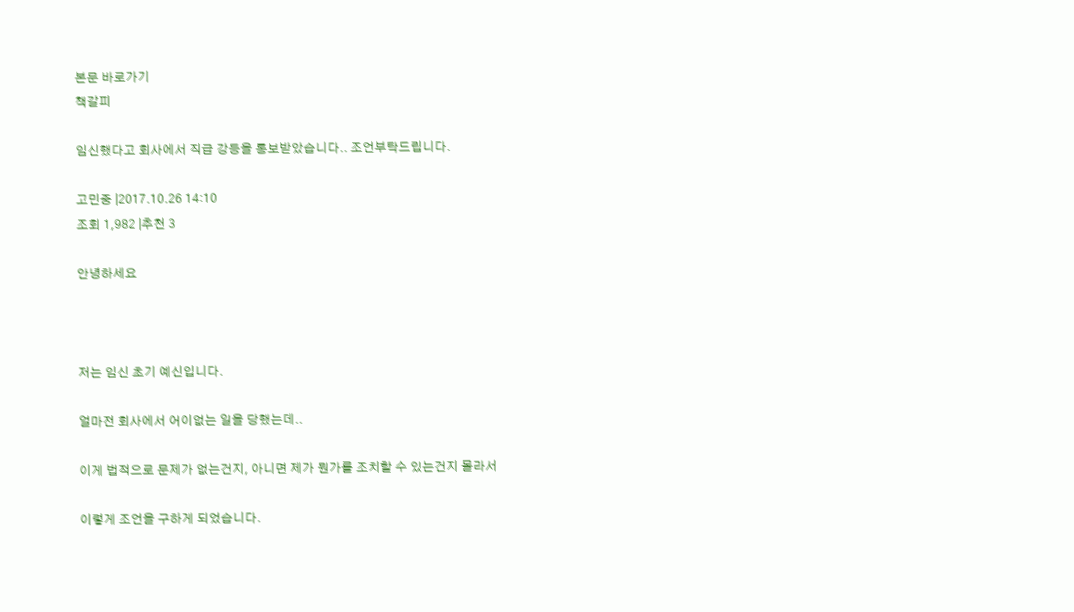본문 바로가기
책갈피

임신했다고 회사에서 직급 강등을 통보받았습니다.. 조언부탁드립니다.

고민중 |2017.10.26 14:10
조회 1,982 |추천 3

안녕하세요



저는 임신 초기 예신입니다.

얼마전 회사에서 어이없는 일을 당했는데..

이게 법적으로 문제가 없는건지, 아니면 제가 뭔가를 조치할 수 있는건지 몰라서

이렇게 조언을 구하게 되었습니다.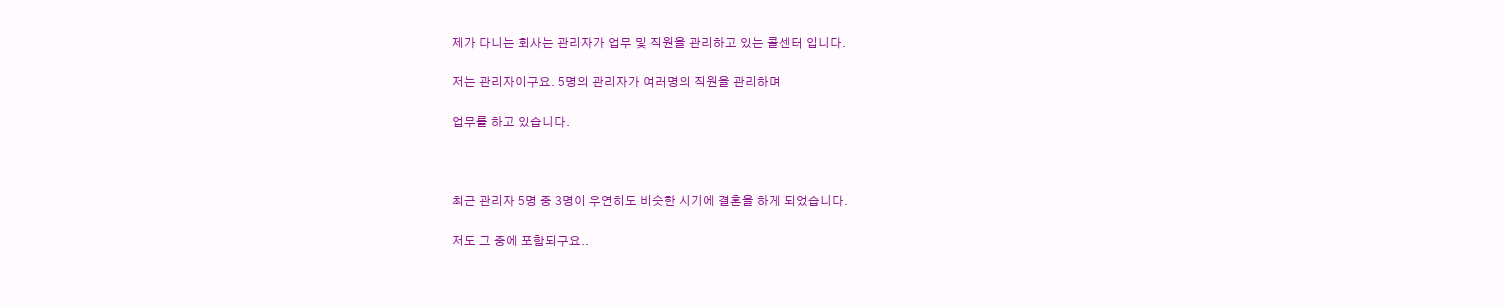제가 다니는 회사는 관리자가 업무 및 직원을 관리하고 있는 콜센터 입니다.

저는 관리자이구요. 5명의 관리자가 여러명의 직원을 관리하며

업무를 하고 있습니다.



최근 관리자 5명 중 3명이 우연히도 비슷한 시기에 결혼을 하게 되었습니다.

저도 그 중에 포함되구요..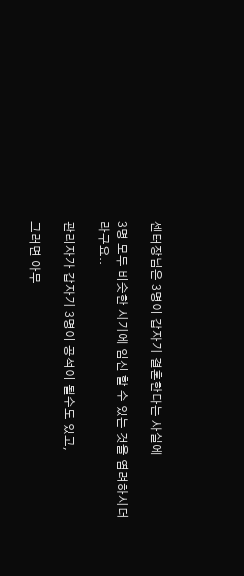센터장님은 3명이 갑자기 결혼한다는 사실에

3명 모두 비슷한 시기에 임신 할 수 있는 것을 염려하시더라구요..

관리자가 갑자기 3명이 공석이 될수도 있고,

그러면 아무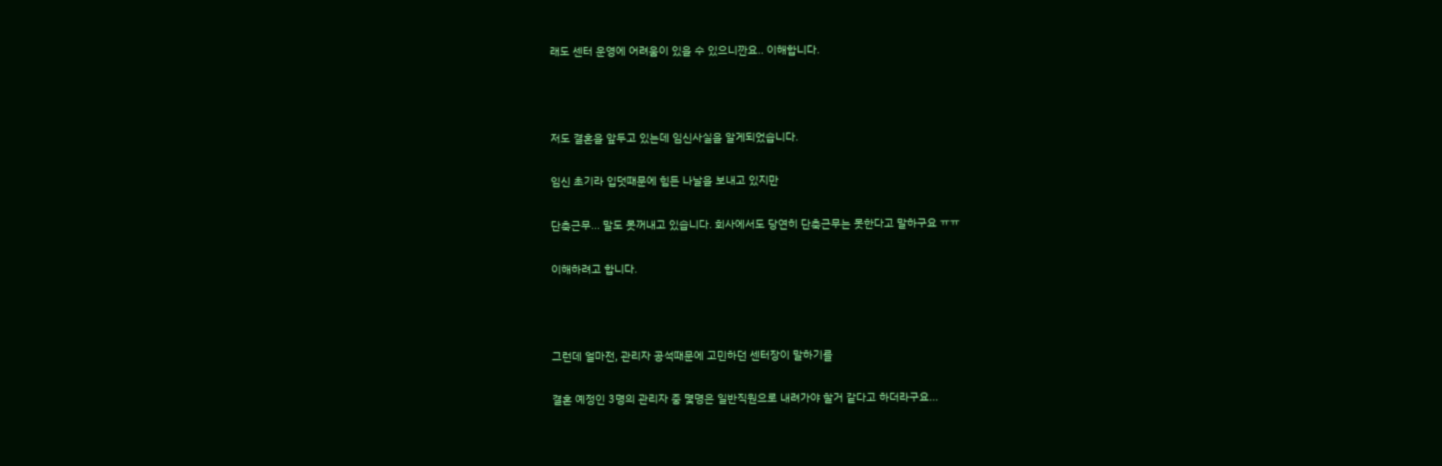래도 센터 운영에 어려움이 있을 수 있으니깐요.. 이해합니다.



저도 결혼을 앞두고 있는데 임신사실을 알게되었습니다.

임신 초기라 입덧때문에 힘든 나날을 보내고 있지만

단축근무... 말도 못꺼내고 있습니다. 회사에서도 당연히 단축근무는 못한다고 말하구요 ㅠㅠ

이해하려고 합니다.



그런데 얼마전, 관리자 공석때문에 고민하던 센터장이 말하기를

결혼 예정인 3명의 관리자 중 몇명은 일반직원으로 내려가야 할거 같다고 하더라구요...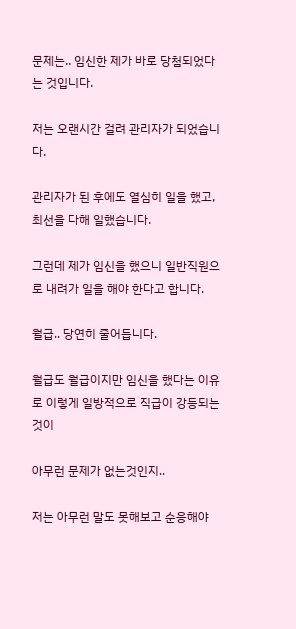문제는.. 임신한 제가 바로 당첨되었다는 것입니다.

저는 오랜시간 걸려 관리자가 되었습니다.

관리자가 된 후에도 열심히 일을 했고, 최선을 다해 일했습니다.

그런데 제가 임신을 했으니 일반직원으로 내려가 일을 해야 한다고 합니다.

월급.. 당연히 줄어듭니다.

월급도 월급이지만 임신을 했다는 이유로 이렇게 일방적으로 직급이 강등되는 것이

아무런 문제가 없는것인지..

저는 아무런 말도 못해보고 순응해야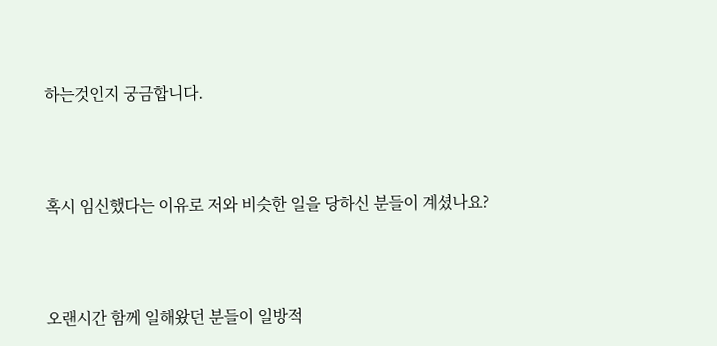하는것인지 궁금합니다.



혹시 임신했다는 이유로 저와 비슷한 일을 당하신 분들이 계셨나요?



오랜시간 함께 일해왔던 분들이 일방적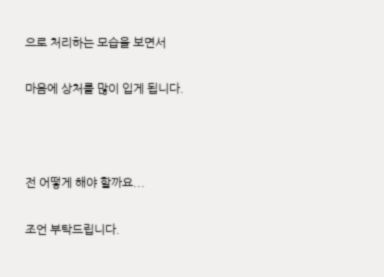으로 처리하는 모습을 보면서

마음에 상처를 많이 입게 됩니다.



전 어떻게 해야 할까요...

조언 부탁드립니다.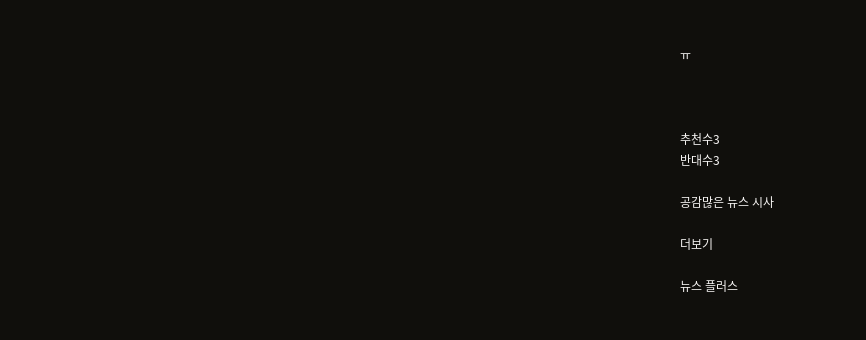ㅠ



추천수3
반대수3

공감많은 뉴스 시사

더보기

뉴스 플러스